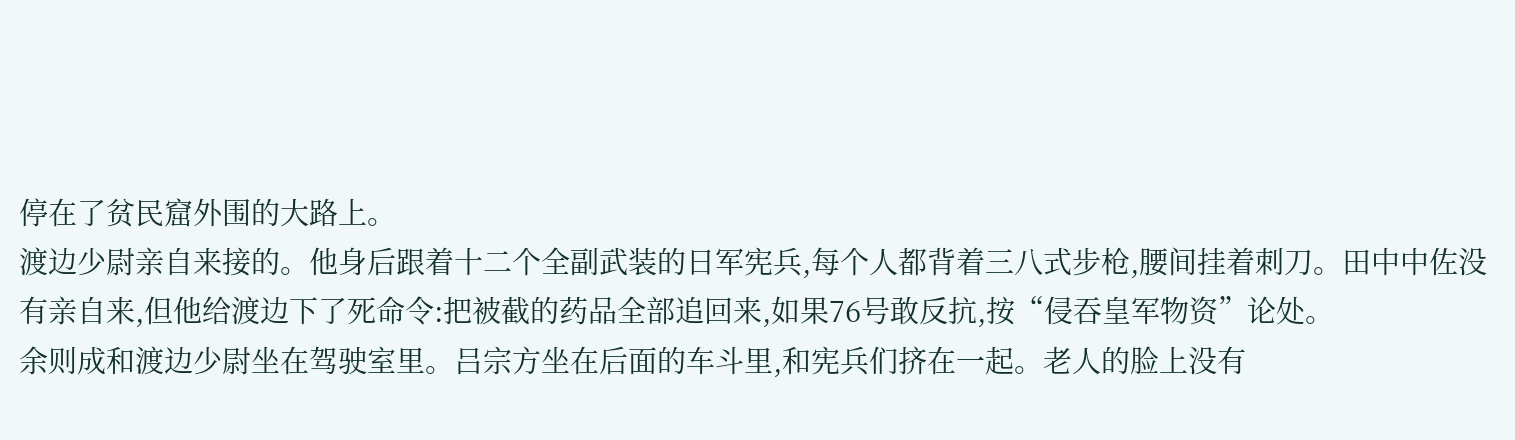停在了贫民窟外围的大路上。
渡边少尉亲自来接的。他身后跟着十二个全副武装的日军宪兵,每个人都背着三八式步枪,腰间挂着刺刀。田中中佐没有亲自来,但他给渡边下了死命令:把被截的药品全部追回来,如果76号敢反抗,按“侵吞皇军物资”论处。
余则成和渡边少尉坐在驾驶室里。吕宗方坐在后面的车斗里,和宪兵们挤在一起。老人的脸上没有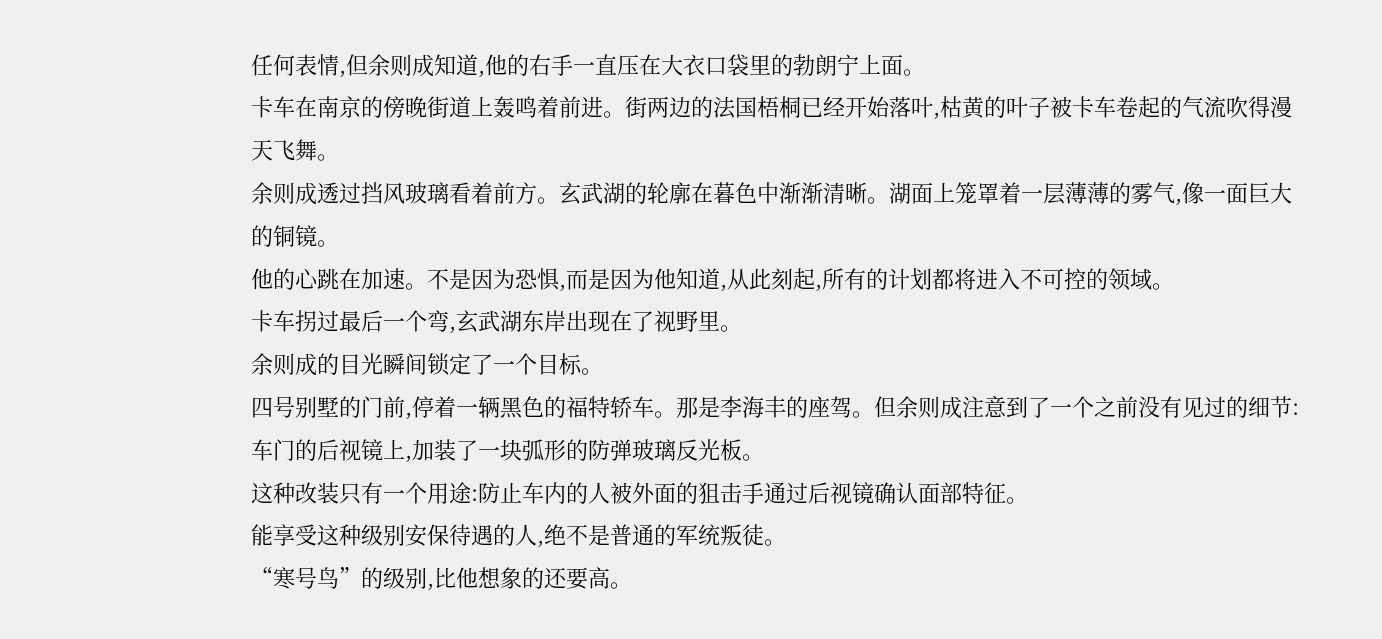任何表情,但余则成知道,他的右手一直压在大衣口袋里的勃朗宁上面。
卡车在南京的傍晚街道上轰鸣着前进。街两边的法国梧桐已经开始落叶,枯黄的叶子被卡车卷起的气流吹得漫天飞舞。
余则成透过挡风玻璃看着前方。玄武湖的轮廓在暮色中渐渐清晰。湖面上笼罩着一层薄薄的雾气,像一面巨大的铜镜。
他的心跳在加速。不是因为恐惧,而是因为他知道,从此刻起,所有的计划都将进入不可控的领域。
卡车拐过最后一个弯,玄武湖东岸出现在了视野里。
余则成的目光瞬间锁定了一个目标。
四号别墅的门前,停着一辆黑色的福特轿车。那是李海丰的座驾。但余则成注意到了一个之前没有见过的细节:车门的后视镜上,加装了一块弧形的防弹玻璃反光板。
这种改装只有一个用途:防止车内的人被外面的狙击手通过后视镜确认面部特征。
能享受这种级别安保待遇的人,绝不是普通的军统叛徒。
“寒号鸟”的级别,比他想象的还要高。